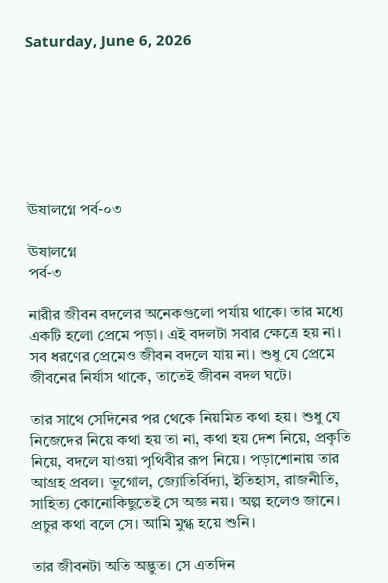Saturday, June 6, 2026







ঊষালগ্নে পর্ব-০৩

ঊষালগ্নে
পর্ব-৩

নারীর জীবন বদলের অনেকগুলো পর্যায় থাকে। তার মধ্যে একটি হলো প্রেমে পড়া। এই বদলটা সবার ক্ষেত্রে হয় না। সব ধরণের প্রেমেও জীবন বদলে যায় না। শুধু যে প্রেমে জীবনের নির্যাস থাকে, তাতেই জীবন বদল ঘটে।

তার সাথে সেদিনের পর থেকে নিয়মিত কথা হয়। শুধু যে নিজেদের নিয়ে কথা হয় তা না, কথা হয় দেশ নিয়ে, প্রকৃতি নিয়ে, বদলে যাওয়া পৃথিবীর রূপ নিয়ে। পড়াশোনায় তার আগ্রহ প্রবল। ভূগোল, জ্যোতির্বিদ্যা, ইতিহাস, রাজনীতি, সাহিত্য কোনোকিছুতেই সে অজ্ঞ নয়। অল্প হলেও জানে। প্রচুর কথা বলে সে। আমি মুগ্ধ হয়ে শুনি।

তার জীবনটা অতি অদ্ভুত। সে এতদিন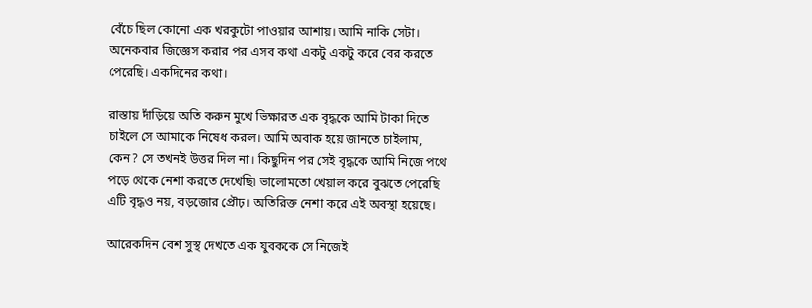বেঁচে ছিল কোনো এক খরকুটো পাওয়ার আশায়। আমি নাকি সেটা। অনেকবার জিজ্ঞেস করার পর এসব কথা একটু একটু করে বের করতে পেরেছি। একদিনের কথা।

রাস্তায় দাঁড়িয়ে অতি করুন মুখে ভিক্ষারত এক বৃদ্ধকে আমি টাকা দিতে চাইলে সে আমাকে নিষেধ করল। আমি অবাক হয়ে জানতে চাইলাম, কেন? সে তখনই উত্তর দিল না। কিছুদিন পর সেই বৃদ্ধকে আমি নিজে পথে পড়ে থেকে নেশা করতে দেখেছি৷ ভালোমতো খেয়াল করে বুঝতে পেরেছি এটি বৃদ্ধও নয়, বড়জোর প্রৌঢ়। অতিরিক্ত নেশা করে এই অবস্থা হয়েছে।

আরেকদিন বেশ সুস্থ দেখতে এক যুবককে সে নিজেই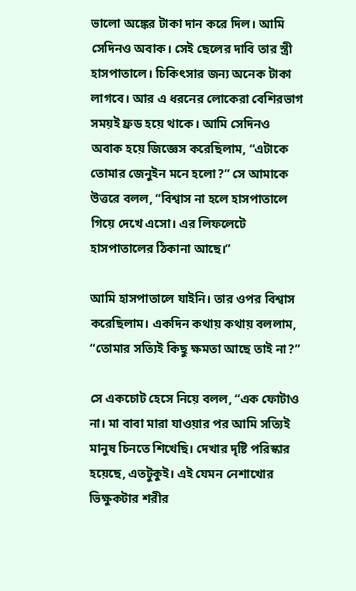ভালো অঙ্কের টাকা দান করে দিল। আমি সেদিনও অবাক। সেই ছেলের দাবি তার স্ত্রী হাসপাতালে। চিকিৎসার জন্য অনেক টাকা লাগবে। আর এ ধরনের লোকেরা বেশিরভাগ সময়ই ফ্রড হয়ে থাকে। আমি সেদিনও অবাক হয়ে জিজ্ঞেস করেছিলাম, “এটাকে তোমার জেনুইন মনে হলো?” সে আমাকে উত্তরে বলল, “বিশ্বাস না হলে হাসপাতালে গিয়ে দেখে এসো। এর লিফলেটে হাসপাতালের ঠিকানা আছে।”

আমি হাসপাতালে যাইনি। তার ওপর বিশ্বাস করেছিলাম। একদিন কথায় কথায় বললাম, “তোমার সত্যিই কিছু ক্ষমতা আছে তাই না?”

সে একচোট হেসে নিয়ে বলল, “এক ফোটাও না। মা বাবা মারা যাওয়ার পর আমি সত্যিই মানুষ চিনতে শিখেছি। দেখার দৃষ্টি পরিস্কার হয়েছে, এতটুকুই। এই যেমন নেশাখোর ভিক্ষুকটার শরীর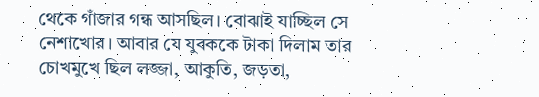থেকে গাঁজার গন্ধ আসছিল। বোঝাই যাচ্ছিল সে নেশাখোর। আবার যে যুবককে টাকা দিলাম তার চোখমুখে ছিল লজ্জা, আকুতি, জড়তা,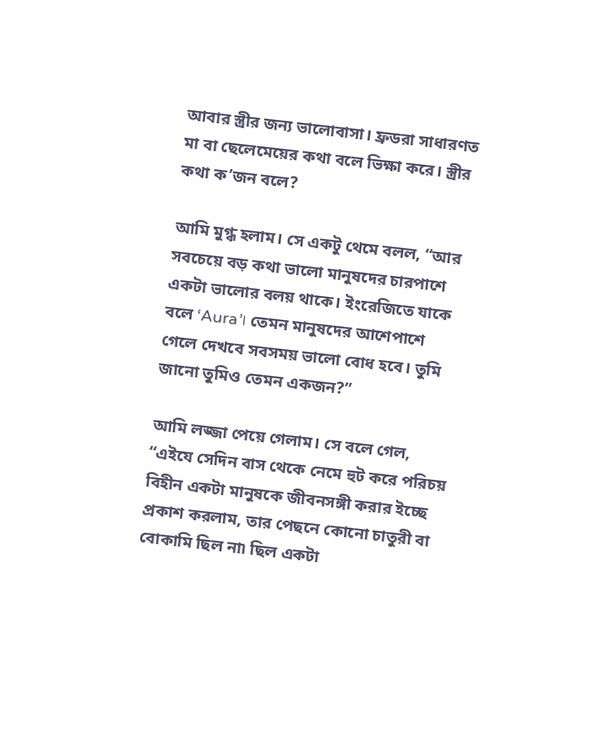আবার স্ত্রীর জন্য ভালোবাসা। ফ্রডরা সাধারণত মা বা ছেলেমেয়ের কথা বলে ভিক্ষা করে। স্ত্রীর কথা ক’জন বলে?

আমি মুগ্ধ হলাম। সে একটু থেমে বলল, “আর সবচেয়ে বড় কথা ভালো মানুষদের চারপাশে একটা ভালোর বলয় থাকে। ইংরেজিতে যাকে বলে ‘Aura’। তেমন মানুষদের আশেপাশে গেলে দেখবে সবসময় ভালো বোধ হবে। তুমি জানো তুমিও তেমন একজন?”

আমি লজ্জা পেয়ে গেলাম। সে বলে গেল, “এইযে সেদিন বাস থেকে নেমে হুট করে পরিচয় বিহীন একটা মানুষকে জীবনসঙ্গী করার ইচ্ছে প্রকাশ করলাম, তার পেছনে কোনো চাতুরী বা বোকামি ছিল না৷ ছিল একটা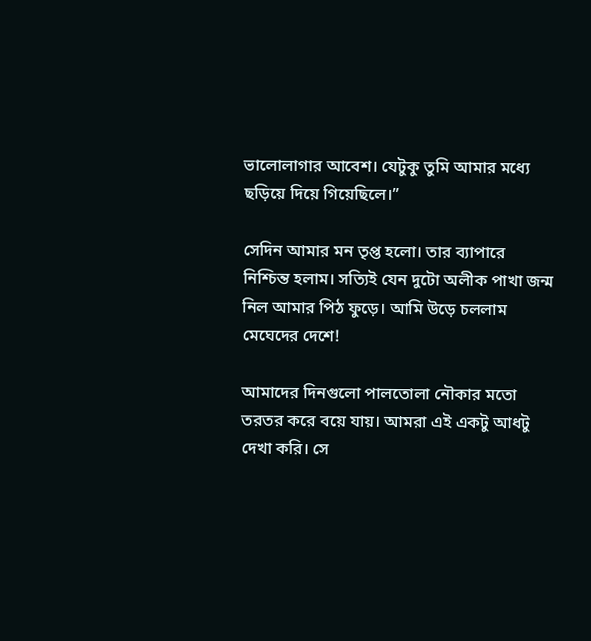ভালোলাগার আবেশ। যেটুকু তুমি আমার মধ্যে ছড়িয়ে দিয়ে গিয়েছিলে।”

সেদিন আমার মন তৃপ্ত হলো। তার ব্যাপারে নিশ্চিন্ত হলাম। সত্যিই যেন দুটো অলীক পাখা জন্ম নিল আমার পিঠ ফুড়ে। আমি উড়ে চললাম মেঘেদের দেশে!

আমাদের দিনগুলো পালতোলা নৌকার মতো তরতর করে বয়ে যায়। আমরা এই একটু আধটু দেখা করি। সে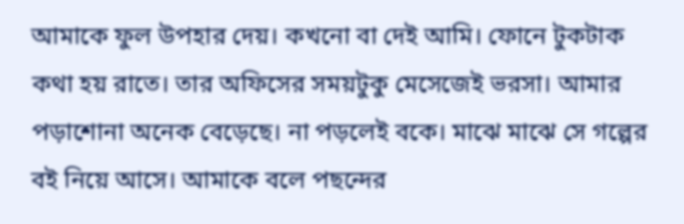আমাকে ফুল উপহার দেয়। কখনো বা দেই আমি। ফোনে টুকটাক কথা হয় রাতে। তার অফিসের সময়টুকু মেসেজেই ভরসা। আমার পড়াশোনা অনেক বেড়েছে। না পড়লেই বকে। মাঝে মাঝে সে গল্পের বই নিয়ে আসে। আমাকে বলে পছন্দের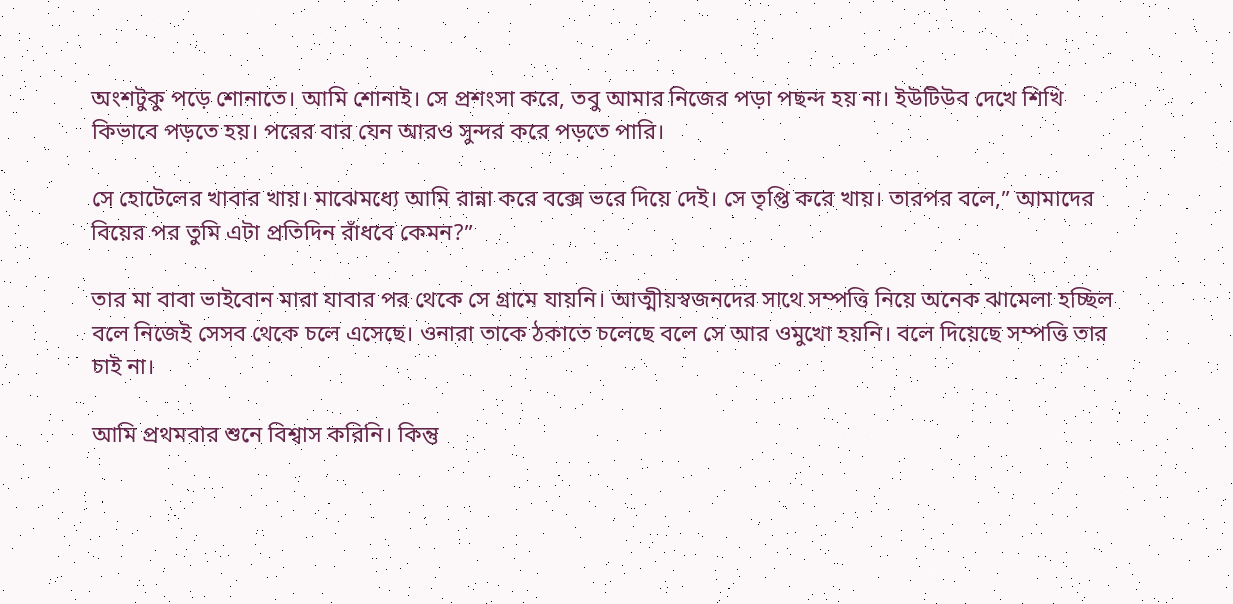অংশটুকু পড়ে শোনাতে। আমি শোনাই। সে প্রশংসা করে, তবু আমার নিজের পড়া পছন্দ হয় না। ইউটিউব দেখে শিখি কিভাবে পড়তে হয়। পরের বার যেন আরও সুন্দর করে পড়তে পারি।

সে হোটেলের খাবার খায়। মাঝেমধ্যে আমি রান্না করে বক্সে ভরে দিয়ে দেই। সে তৃপ্তি করে খায়। তারপর বলে,” আমাদের বিয়ের পর তুমি এটা প্রতিদিন রাঁধবে কেমন?”

তার মা বাবা ভাইবোন মারা যাবার পর থেকে সে গ্রামে যায়নি। আত্মীয়স্বজনদের সাথে সম্পত্তি নিয়ে অনেক ঝামেলা হচ্ছিল বলে নিজেই সেসব থেকে চলে এসেছে। ওনারা তাকে ঠকাতে চলেছে বলে সে আর ওমুখো হয়নি। বলে দিয়েছে সম্পত্তি তার চাই না।

আমি প্রথমবার শুনে বিশ্বাস করিনি। কিন্তু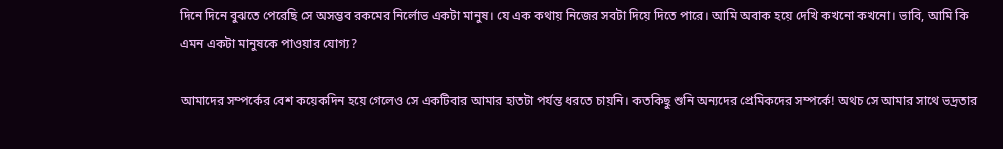দিনে দিনে বুঝতে পেরেছি সে অসম্ভব রকমের নির্লোভ একটা মানুষ। যে এক কথায় নিজের সবটা দিয়ে দিতে পারে। আমি অবাক হয়ে দেখি কখনো কখনো। ভাবি, আমি কি এমন একটা মানুষকে পাওয়ার যোগ্য?

আমাদের সম্পর্কের বেশ কয়েকদিন হয়ে গেলেও সে একটিবার আমার হাতটা পর্যন্ত ধরতে চায়নি। কতকিছু শুনি অন্যদের প্রেমিকদের সম্পর্কে! অথচ সে আমার সাথে ভদ্রতার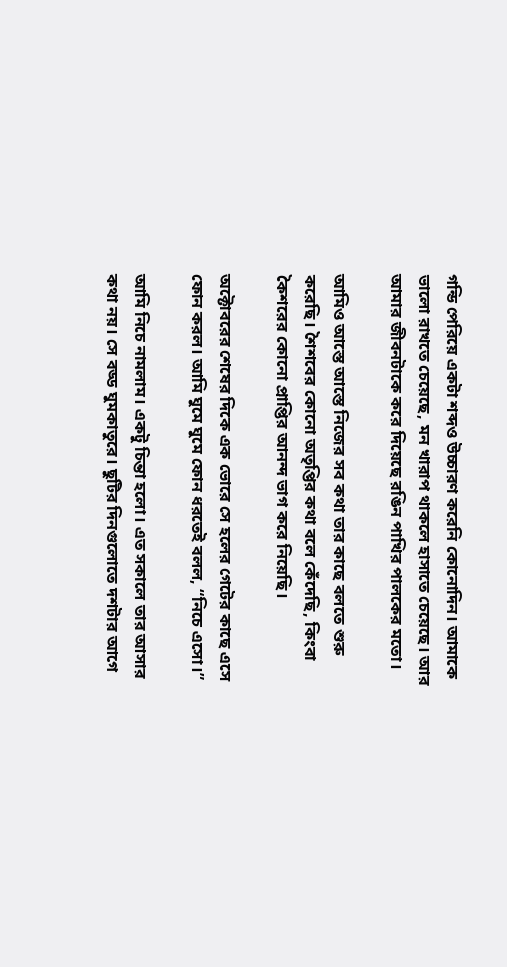গন্ডি পেরিয়ে একটা শব্দও উচ্চারণ করেনি কোনোদিন। আমাকে ভালো রাখতে চেয়েছে, মন খারাপ থাকলে হাসাতে চেয়েছে। আর আমার জীবনটাকে করে দিয়েছে রঙিন পাখির পালকের মতো।

আমিও আস্তে আস্তে নিজের সব কথা তার কাছে বলতে শুরু করেছি। শৈশবের কোনো অতৃপ্তির কথা বলে কেঁদেছি, কিংবা কৈশরের কোনো প্রাপ্তির আনন্দ ভাগ করে নিয়েছি।

অক্টোবরের শেষের দিকে এক ভোরে সে হলের গেটের কাছে এসে ফোন করল। আমি ঘুমে ঘুমে ফোন ধরতেই বলল, “নিচে এসো।”

আমি নিচে নামলাম। একটু চিন্তা হলো। এত সকালে তার আসার কথা নয়। সে বড্ড ঘুমকাতুরে। ছুটির দিনগুলোতে দশটার আগে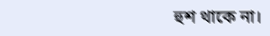হুশ থাকে না।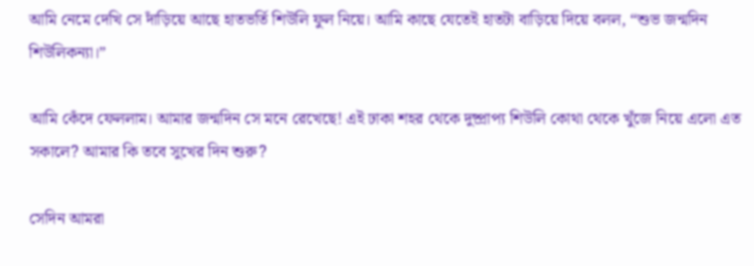আমি নেমে দেখি সে দাঁড়িয়ে আছে হাতভর্তি শিউলি ফুল নিয়ে। আমি কাছে যেতেই হাতটা বাড়িয়ে দিয়ে বলল, “শুভ জন্মদিন শিউলিকন্যা।”

আমি কেঁদে ফেললাম। আমার জন্মদিন সে মনে রেখেছে! এই ঢাকা শহর থেকে দুষ্প্রাপ্য শিউলি কোথা থেকে খুঁজে নিয়ে এলো এত সকালে? আমার কি তবে সুখের দিন শুরু?

সেদিন আমরা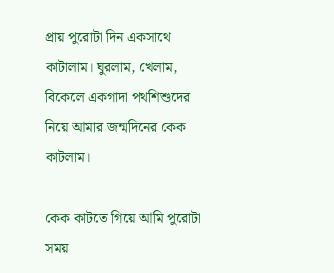প্রায় পুরোটা দিন একসাথে কাটালাম। ঘুরলাম, খেলাম, বিকেলে একগাদা পথশিশুদের নিয়ে আমার জন্মদিনের কেক কাটলাম।

কেক কাটতে গিয়ে আমি পুরোটা সময়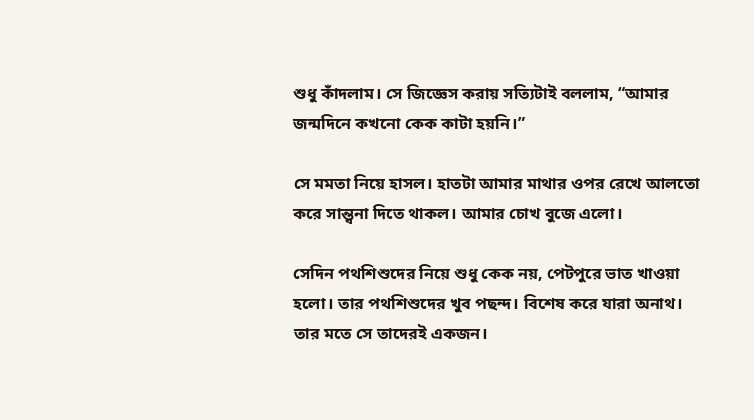শুধু কাঁদলাম। সে জিজ্ঞেস করায় সত্যিটাই বললাম, “আমার জন্মদিনে কখনো কেক কাটা হয়নি।”

সে মমতা নিয়ে হাসল। হাতটা আমার মাথার ওপর রেখে আলতো করে সান্ত্বনা দিতে থাকল। আমার চোখ বুজে এলো।

সেদিন পথশিশুদের নিয়ে শুধু কেক নয়, পেটপুরে ভাত খাওয়া হলো। তার পথশিশুদের খুব পছন্দ। বিশেষ করে যারা অনাথ। তার মতে সে তাদেরই একজন।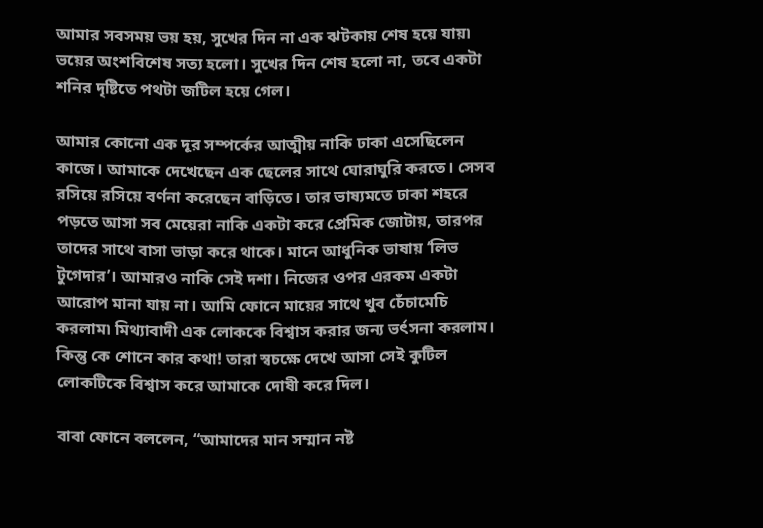আমার সবসময় ভয় হয়, সুখের দিন না এক ঝটকায় শেষ হয়ে যায়৷ ভয়ের অংশবিশেষ সত্য হলো। সুখের দিন শেষ হলো না, তবে একটা শনির দৃষ্টিতে পথটা জটিল হয়ে গেল।

আমার কোনো এক দূর সম্পর্কের আত্মীয় নাকি ঢাকা এসেছিলেন কাজে। আমাকে দেখেছেন এক ছেলের সাথে ঘোরাঘুরি করতে। সেসব রসিয়ে রসিয়ে বর্ণনা করেছেন বাড়িতে। তার ভাষ্যমতে ঢাকা শহরে পড়তে আসা সব মেয়েরা নাকি একটা করে প্রেমিক জোটায়, তারপর তাদের সাথে বাসা ভাড়া করে থাকে। মানে আধুনিক ভাষায় ‘লিভ টুগেদার’। আমারও নাকি সেই দশা। নিজের ওপর এরকম একটা আরোপ মানা যায় না। আমি ফোনে মায়ের সাথে খুব চেঁচামেচি করলাম৷ মিথ্যাবাদী এক লোককে বিশ্বাস করার জন্য ভর্ৎসনা করলাম। কিন্তু কে শোনে কার কথা! তারা স্বচক্ষে দেখে আসা সেই কুটিল লোকটিকে বিশ্বাস করে আমাকে দোষী করে দিল।

বাবা ফোনে বললেন, “আমাদের মান সম্মান নষ্ট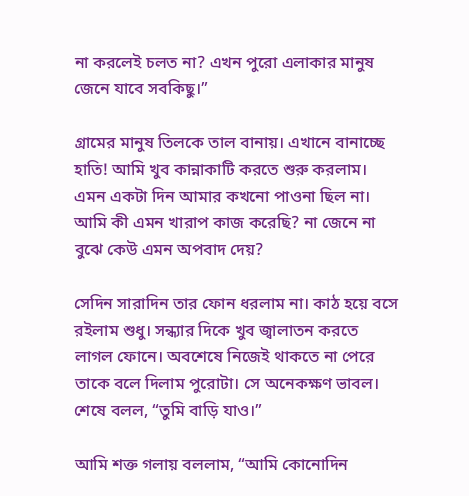না করলেই চলত না? এখন পুরো এলাকার মানুষ জেনে যাবে সবকিছু।”

গ্রামের মানুষ তিলকে তাল বানায়। এখানে বানাচ্ছে হাতি! আমি খুব কান্নাকাটি করতে শুরু করলাম। এমন একটা দিন আমার কখনো পাওনা ছিল না। আমি কী এমন খারাপ কাজ করেছি? না জেনে না বুঝে কেউ এমন অপবাদ দেয়?

সেদিন সারাদিন তার ফোন ধরলাম না। কাঠ হয়ে বসে রইলাম শুধু। সন্ধ্যার দিকে খুব জ্বালাতন করতে লাগল ফোনে। অবশেষে নিজেই থাকতে না পেরে তাকে বলে দিলাম পুরোটা। সে অনেকক্ষণ ভাবল। শেষে বলল, “তুমি বাড়ি যাও।”

আমি শক্ত গলায় বললাম, “আমি কোনোদিন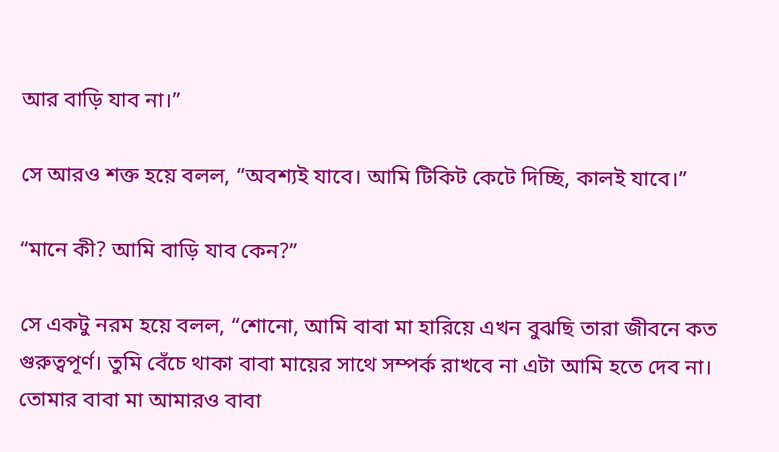আর বাড়ি যাব না।”

সে আরও শক্ত হয়ে বলল, “অবশ্যই যাবে। আমি টিকিট কেটে দিচ্ছি, কালই যাবে।”

“মানে কী? আমি বাড়ি যাব কেন?”

সে একটু নরম হয়ে বলল, “শোনো, আমি বাবা মা হারিয়ে এখন বুঝছি তারা জীবনে কত গুরুত্বপূর্ণ। তুমি বেঁচে থাকা বাবা মায়ের সাথে সম্পর্ক রাখবে না এটা আমি হতে দেব না। তোমার বাবা মা আমারও বাবা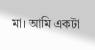মা। আমি একটা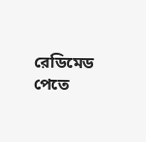রেডিমেড পেতে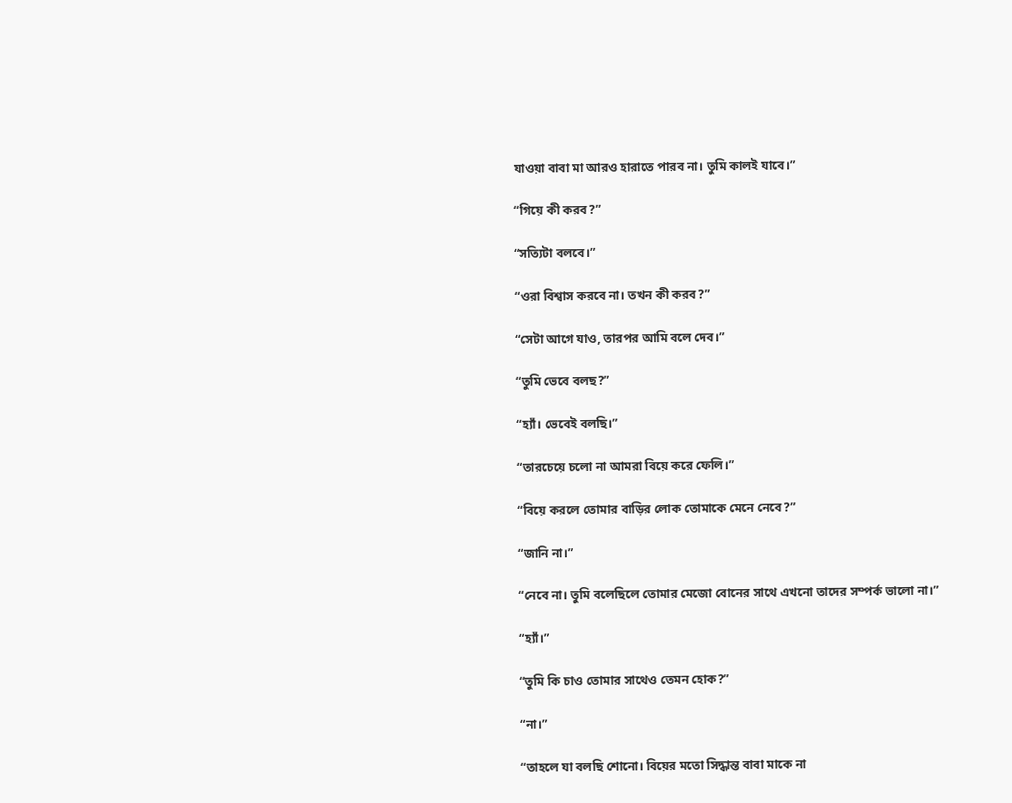যাওয়া বাবা মা আরও হারাতে পারব না। তুমি কালই যাবে।”

“গিয়ে কী করব?”

“সত্যিটা বলবে।”

“ওরা বিশ্বাস করবে না। তখন কী করব?”

“সেটা আগে যাও, তারপর আমি বলে দেব।”

“তুমি ভেবে বলছ?”

“হ্যাঁ। ভেবেই বলছি।”

“তারচেয়ে চলো না আমরা বিয়ে করে ফেলি।”

“বিয়ে করলে তোমার বাড়ির লোক তোমাকে মেনে নেবে?”

“জানি না।”

“নেবে না। তুমি বলেছিলে তোমার মেজো বোনের সাথে এখনো তাদের সম্পর্ক ভালো না।”

“হ্যাঁ।”

“তুমি কি চাও তোমার সাথেও তেমন হোক?”

“না।”

“তাহলে যা বলছি শোনো। বিয়ের মতো সিদ্ধান্ত বাবা মাকে না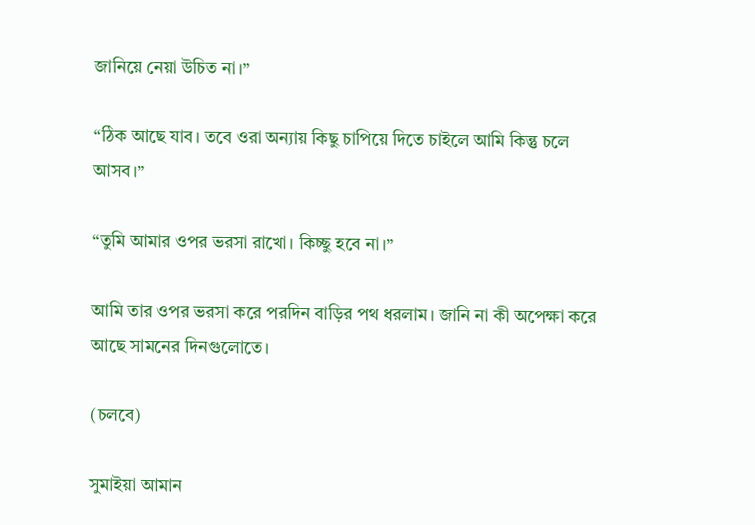জানিয়ে নেয়া উচিত না।”

“ঠিক আছে যাব। তবে ওরা অন্যায় কিছু চাপিয়ে দিতে চাইলে আমি কিন্তু চলে আসব।”

“তুমি আমার ওপর ভরসা রাখো। কিচ্ছু হবে না।”

আমি তার ওপর ভরসা করে পরদিন বাড়ির পথ ধরলাম। জানি না কী অপেক্ষা করে আছে সামনের দিনগুলোতে।

(চলবে)

সুমাইয়া আমান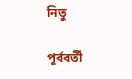নিতু

পূর্ববর্তী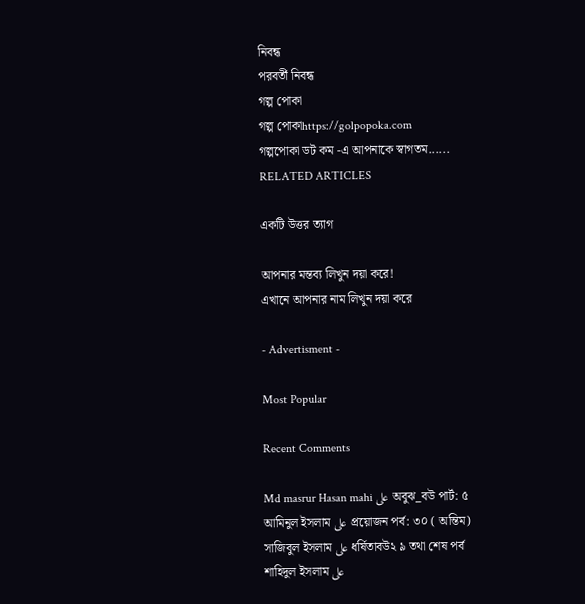নিবন্ধ
পরবর্তী নিবন্ধ
গল্প পোকা
গল্প পোকাhttps://golpopoka.com
গল্পপোকা ডট কম -এ আপনাকে স্বাগতম......
RELATED ARTICLES

একটি উত্তর ত্যাগ

আপনার মন্তব্য লিখুন দয়া করে!
এখানে আপনার নাম লিখুন দয়া করে

- Advertisment -

Most Popular

Recent Comments

Md masrur Hasan mahi على অবুঝ_বউ পার্ট: ৫
আমিনুল ইসলাম على প্রয়োজন পর্ব: ৩০ ( অন্তিম)
সাজিবুল ইসলাম على ধর্ষিতাবউ২ ৯ তথা শেষ পর্ব
শাহিদুল ইসলাম على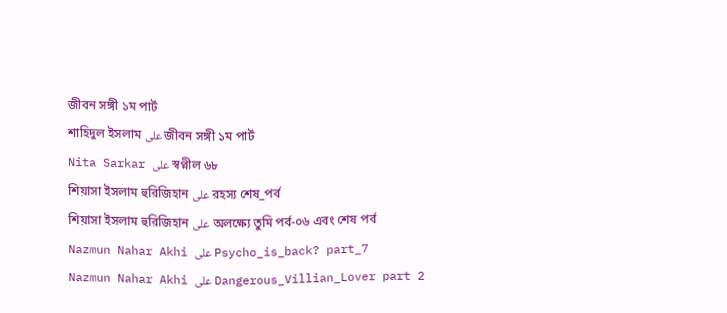জীবন সঙ্গী ১ম পার্ট
শাহিদুল ইসলাম على জীবন সঙ্গী ১ম পার্ট
Nita Sarkar على স্বপ্নীল ৬৮
শিয়াসা ইসলাম হুরিজিহান على রহস্য শেষ_পর্ব
শিয়াসা ইসলাম হুরিজিহান على অলক্ষ্যে তুমি পর্ব-০৬ এবং শেষ পর্ব
Nazmun Nahar Akhi على Psycho_is_back? part_7
Nazmun Nahar Akhi على Dangerous_Villian_Lover part 2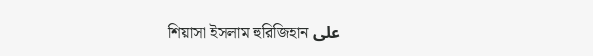শিয়াসা ইসলাম হুরিজিহান على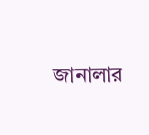জানালার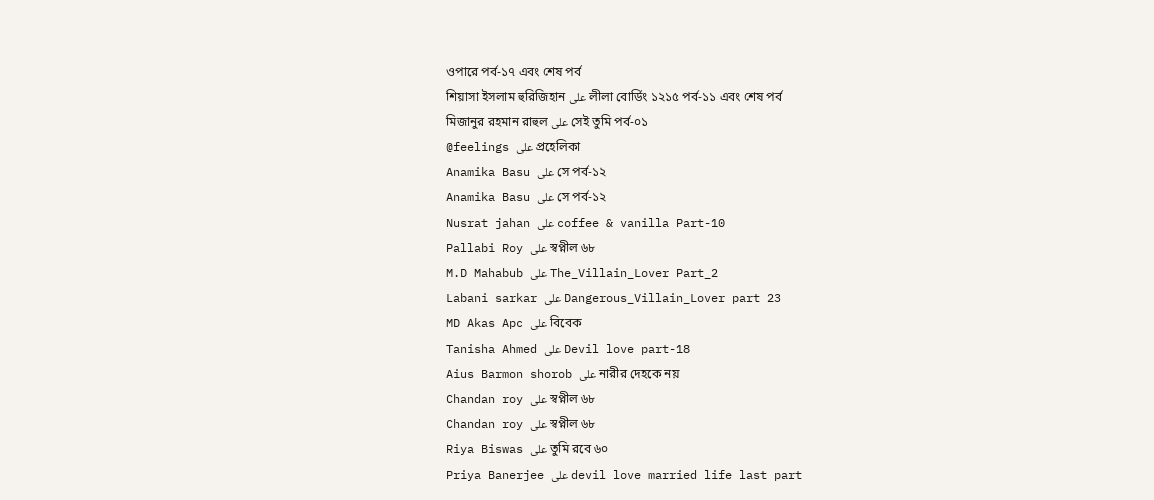ওপারে পর্ব-১৭ এবং শেষ পর্ব
শিয়াসা ইসলাম হুরিজিহান على লীলা বোর্ডিং ১২১৫ পর্ব-১১ এবং শেষ পর্ব
মিজানুর রহমান রাহুল على সেই তুমি পর্ব-০১
@feelings على প্রহেলিকা
Anamika Basu على সে পর্ব-১২
Anamika Basu على সে পর্ব-১২
Nusrat jahan على coffee & vanilla Part-10
Pallabi Roy على স্বপ্নীল ৬৮
M.D Mahabub على The_Villain_Lover Part_2
Labani sarkar على Dangerous_Villain_Lover part 23
MD Akas Apc على বিবেক
Tanisha Ahmed على Devil love part-18
Aius Barmon shorob على নারীর দেহকে নয়
Chandan roy على স্বপ্নীল ৬৮
Chandan roy على স্বপ্নীল ৬৮
Riya Biswas على তুমি রবে ৬০
Priya Banerjee على devil love married life last part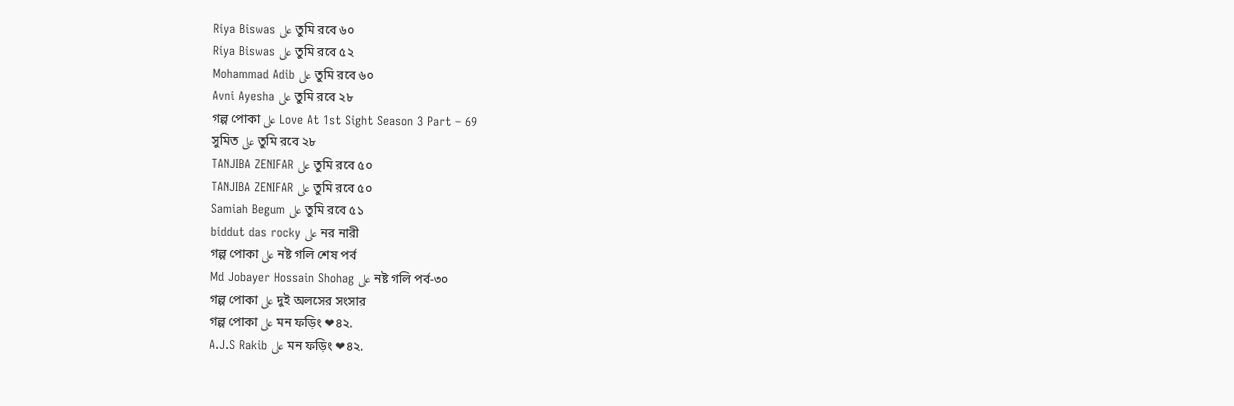Riya Biswas على তুমি রবে ৬০
Riya Biswas على তুমি রবে ৫২
Mohammad Adib على তুমি রবে ৬০
Avni Ayesha على তুমি রবে ২৮
গল্প পোকা على Love At 1st Sight Season 3 Part – 69
সুমিত على তুমি রবে ২৮
TANJIBA ZENIFAR على তুমি রবে ৫০
TANJIBA ZENIFAR على তুমি রবে ৫০
Samiah Begum على তুমি রবে ৫১
biddut das rocky على নর নারী
গল্প পোকা على নষ্ট গলি শেষ পর্ব
Md Jobayer Hossain Shohag على নষ্ট গলি পর্ব-৩০
গল্প পোকা على দুই অলসের সংসার
গল্প পোকা على মন ফড়িং ❤৪২.
A.J.S Rakib على মন ফড়িং ❤৪২.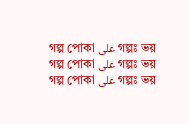গল্প পোকা على গল্পঃ ভয়
গল্প পোকা على গল্পঃ ভয়
গল্প পোকা على গল্পঃ ভয়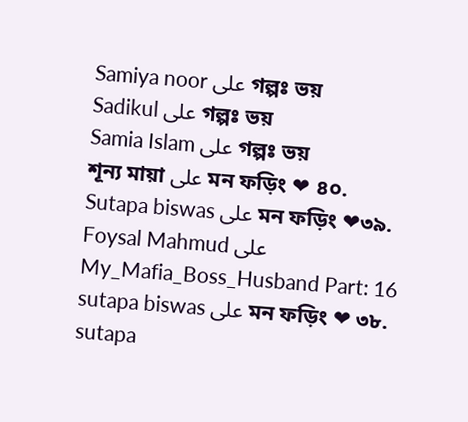Samiya noor على গল্পঃ ভয়
Sadikul على গল্পঃ ভয়
Samia Islam على গল্পঃ ভয়
শূন্য মায়া على মন ফড়িং ❤ ৪০.
Sutapa biswas على মন ফড়িং ❤৩৯.
Foysal Mahmud على My_Mafia_Boss_Husband Part: 16
sutapa biswas على মন ফড়িং ❤ ৩৮.
sutapa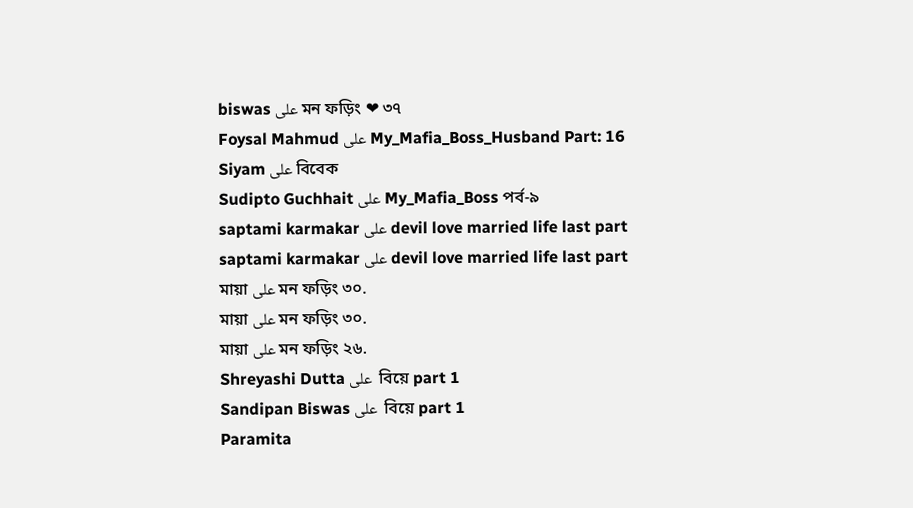biswas على মন ফড়িং ❤ ৩৭
Foysal Mahmud على My_Mafia_Boss_Husband Part: 16
Siyam على বিবেক
Sudipto Guchhait على My_Mafia_Boss পর্ব-৯
saptami karmakar على devil love married life last part
saptami karmakar على devil love married life last part
মায়া على মন ফড়িং ৩০.
মায়া على মন ফড়িং ৩০.
মায়া على মন ফড়িং ২৬.
Shreyashi Dutta على  বিয়ে part 1
Sandipan Biswas على  বিয়ে part 1
Paramita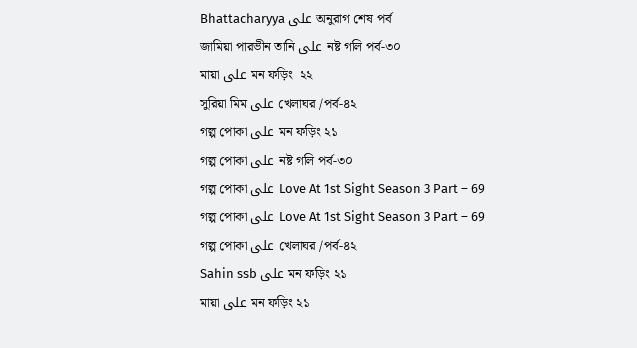Bhattacharyya على অনুরাগ শেষ পর্ব
জামিয়া পারভীন তানি على নষ্ট গলি পর্ব-৩০
মায়া على মন ফড়িং  ২২
সুরিয়া মিম على খেলাঘর /পর্ব-৪২
গল্প পোকা على মন ফড়িং ২১
গল্প পোকা على নষ্ট গলি পর্ব-৩০
গল্প পোকা على Love At 1st Sight Season 3 Part – 69
গল্প পোকা على Love At 1st Sight Season 3 Part – 69
গল্প পোকা على খেলাঘর /পর্ব-৪২
Sahin ssb على মন ফড়িং ২১
মায়া على মন ফড়িং ২১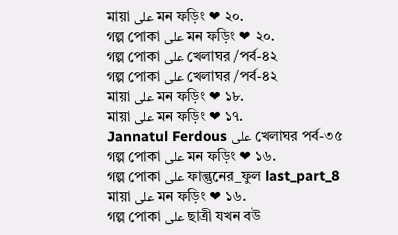মায়া على মন ফড়িং ❤ ২০.
গল্প পোকা على মন ফড়িং ❤ ২০.
গল্প পোকা على খেলাঘর /পর্ব-৪২
গল্প পোকা على খেলাঘর /পর্ব-৪২
মায়া على মন ফড়িং ❤ ১৮.
মায়া على মন ফড়িং ❤ ১৭.
Jannatul Ferdous على খেলাঘর পর্ব-৩৫
গল্প পোকা على মন ফড়িং ❤ ১৬.
গল্প পোকা على ফাল্গুনের_ফুল last_part_8
মায়া على মন ফড়িং ❤ ১৬.
গল্প পোকা على ছাত্রী যখন বউ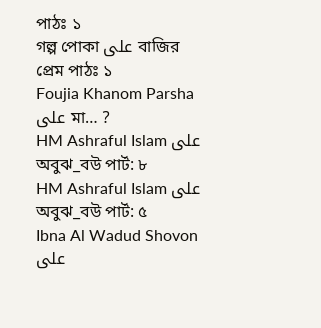পাঠঃ ১
গল্প পোকা على বাজির প্রেম পাঠঃ ১
Foujia Khanom Parsha على মা… ?
HM Ashraful Islam على অবুঝ_বউ পার্ট: ৮
HM Ashraful Islam على অবুঝ_বউ পার্ট: ৫
Ibna Al Wadud Shovon على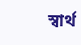স্বার্থ